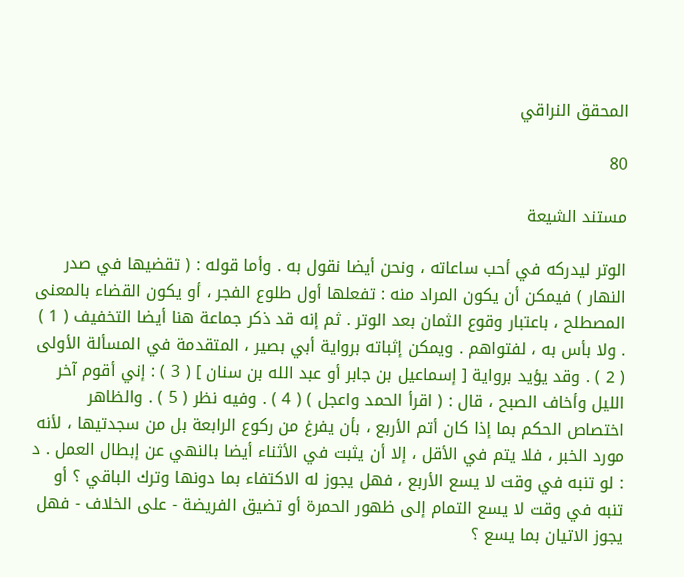المحقق النراقي

80

مستند الشيعة

الوتر ليدركه في أحب ساعاته ، ونحن أيضا نقول به . وأما قوله : ( تقضيها في صدر النهار ) فيمكن أن يكون المراد منه : تفعلها أول طلوع الفجر ، أو يكون القضاء بالمعنى المصطلح ، باعتبار وقوع الثمان بعد الوتر . ثم إنه قد ذكر جماعة هنا أيضا التخفيف ( 1 ) . ولا بأس به ، لفتواهم . ويمكن إثباته برواية أبي بصير ، المتقدمة في المسألة الأولى ( 2 ) . وقد يؤيد برواية [ إسماعيل بن جابر أو عبد الله بن سنان ] ( 3 ) : إني أقوم آخر الليل وأخاف الصبح ، قال : ( اقرأ الحمد واعجل ) ( 4 ) . وفيه نظر ( 5 ) . والظاهر اختصاص الحكم بما إذا كان أتم الأربع ، بأن يفرغ من ركوع الرابعة بل من سجدتيها ، لأنه مورد الخبر ، فلا يتم في الأقل ، إلا أن يثبت في الأثناء أيضا بالنهي عن إبطال العمل . د : لو تنبه في وقت لا يسع الأربع ، فهل يجوز له الاكتفاء بما دونها وترك الباقي ؟ أو تنبه في وقت لا يسع التمام إلى ظهور الحمرة أو تضيق الفريضة - على الخلاف - فهل يجوز الاتيان بما يسع ؟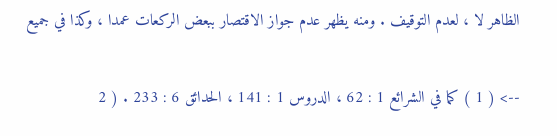الظاهر لا ، لعدم التوقيف . ومنه يظهر عدم جواز الاقتصار ببعض الركعات عمدا ، وكذا في جميع

--> ( 1 ) كما في الشرائع 1 : 62 ، الدروس 1 : 141 ، الحدائق 6 : 233 . ( 2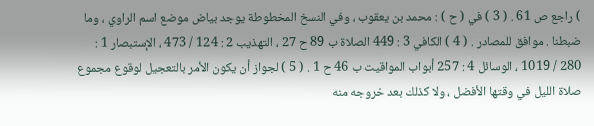) راجع ص 61 . ( 3 ) في ( ح ) : محمد بن يعقوب ، وفي النسخ المخطوطة يوجد بياض موضع اسم الراوي ، وما ضبطنا . موافق للمصادر . ( 4 ) الكافي 3 : 449 الصلاة ب 89 ح 27 ، التهذيب 2 : 124 / 473 ، الإستبصار 1 : 280 / 1019 ، الوسائل 4 : 257 أبواب المواقيت ب 46 ح 1 . ( 5 ) لجواز أن يكون الأمر بالتعجيل لوقوع مجموع صلاة الليل في وقتها الأفضل ، ولا كذلك بعد خروجه منه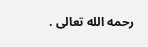رحمه الله تعالى .